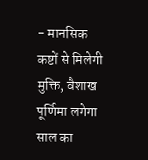- मानसिक कष्टों से मिलेगी मुक्ति, वैशाख पूर्णिमा लगेगा साल का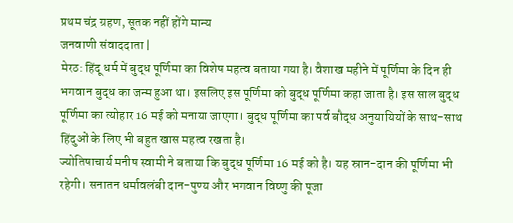प्रथम चंद्र ग्रहण, सूतक नहीं होंगे मान्य
जनवाणी संवाददाता |
मेरठ: हिंदू धर्म में बुद्ध पूर्णिमा का विशेष महत्व बताया गया है। वैशाख महीने में पूर्णिमा के दिन ही भगवान बुद्ध का जन्म हुआ था। इसलिए इस पूर्णिमा को बुद्ध पूर्णिमा कहा जाता है। इस साल बुद्ध पूर्णिमा का त्योहार 16 मई को मनाया जाएगा। बुद्ध पूर्णिमा का पर्व बौद्ध अनुयायियों के साथ-साथ हिंदुओं के लिए भी बहुत खास महत्व रखता है।
ज्योतिषाचार्य मनीष स्वामी ने बताया कि बुद्ध पूर्णिमा 16 मई को है। यह स्रान-दान की पूर्णिमा भी रहेगी। सनातन धर्मावलंबी दान-पुण्य और भगवान विष्णु की पूजा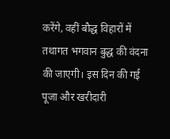करेंगे, वहीं बौद्ध विहारों में तथागत भगवान बुद्ध की वंदना की जाएगी। इस दिन की गई पूजा और खरीदारी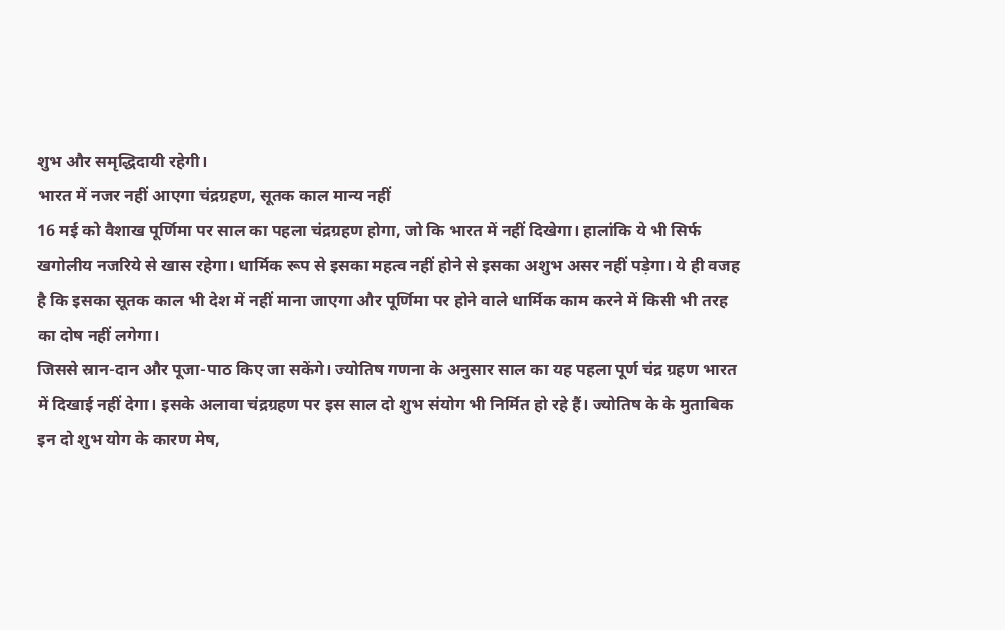शुभ और समृद्धिदायी रहेगी।
भारत में नजर नहीं आएगा चंद्रग्रहण, सूतक काल मान्य नहीं
16 मई को वैशाख पूर्णिमा पर साल का पहला चंद्रग्रहण होगा, जो कि भारत में नहीं दिखेगा। हालांकि ये भी सिर्फ खगोलीय नजरिये से खास रहेगा। धार्मिक रूप से इसका महत्व नहीं होने से इसका अशुभ असर नहीं पड़ेगा। ये ही वजह है कि इसका सूतक काल भी देश में नहीं माना जाएगा और पूर्णिमा पर होने वाले धार्मिक काम करने में किसी भी तरह का दोष नहीं लगेगा।
जिससे स्रान-दान और पूजा-पाठ किए जा सकेंगे। ज्योतिष गणना के अनुसार साल का यह पहला पूर्ण चंद्र ग्रहण भारत में दिखाई नहीं देगा। इसके अलावा चंद्रग्रहण पर इस साल दो शुभ संयोग भी निर्मित हो रहे हैं। ज्योतिष के के मुताबिक इन दो शुभ योग के कारण मेष,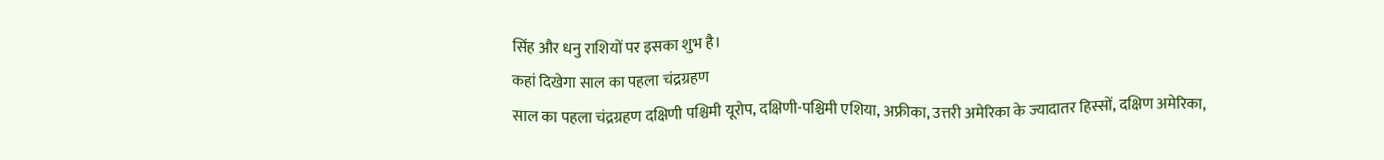सिंह और धनु राशियों पर इसका शुभ है।
कहां दिखेगा साल का पहला चंद्रग्रहण
साल का पहला चंद्रग्रहण दक्षिणी पश्चिमी यूरोप, दक्षिणी-पश्चिमी एशिया, अफ्रीका, उत्तरी अमेरिका के ज्यादातर हिस्सों, दक्षिण अमेरिका,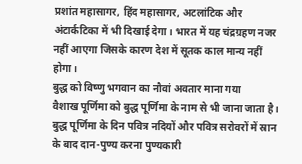प्रशांत महासागर, हिंद महासागर, अटलांटिक और अंटार्कटिका में भी दिखाई देगा। भारत में यह चंद्रग्रहण नजर नहीं आएगा जिसके कारण देश में सूतक काल मान्य नहीं होगा।
बुद्ध को विष्णु भगवान का नौवां अवतार माना गया
वैशाख पूर्णिमा को बुद्ध पूर्णिमा के नाम से भी जाना जाता है। बुद्ध पूर्णिमा के दिन पवित्र नदियों और पवित्र सरोवरों में स्रान के बाद दान-पुण्य करना पुण्यकारी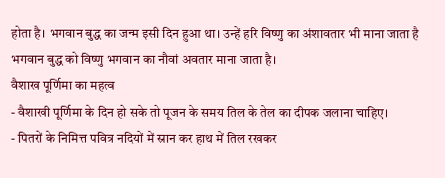होता है। भगवान बुद्ध का जन्म इसी दिन हुआ था। उन्हें हरि विष्णु का अंशावतार भी माना जाता है भगवान बुद्ध को विष्णु भगवान का नौवां अवतार माना जाता है।
वैशाख पूर्णिमा का महत्व
- वैशाखी पूर्णिमा के दिन हो सके तो पूजन के समय तिल के तेल का दीपक जलाना चाहिए।
- पितरों के निमित्त पवित्र नदियों में स्रान कर हाथ में तिल रखकर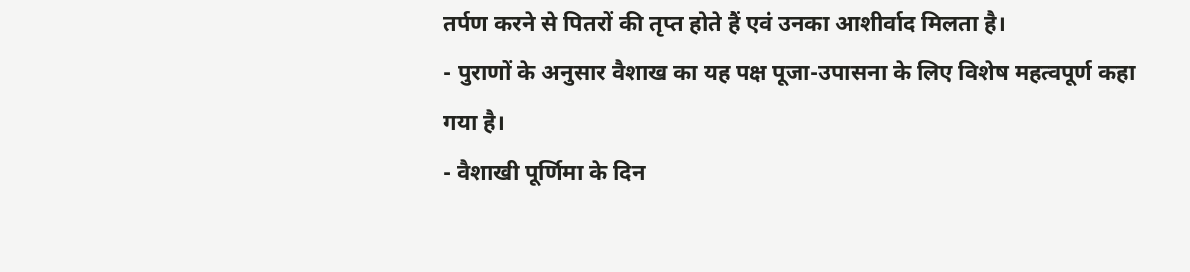तर्पण करने से पितरों की तृप्त होते हैं एवं उनका आशीर्वाद मिलता है।
- पुराणों के अनुसार वैशाख का यह पक्ष पूजा-उपासना के लिए विशेष महत्वपूर्ण कहा गया है।
- वैशाखी पूर्णिमा के दिन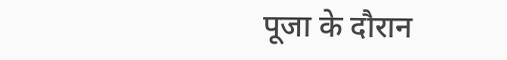पूजा के दौरान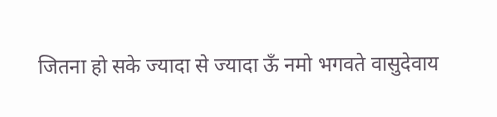जितना हो सके ज्यादा से ज्यादा ऊँ नमो भगवते वासुदेवाय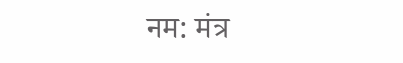नम: मंत्र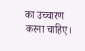का उच्चारण करना चाहिए।